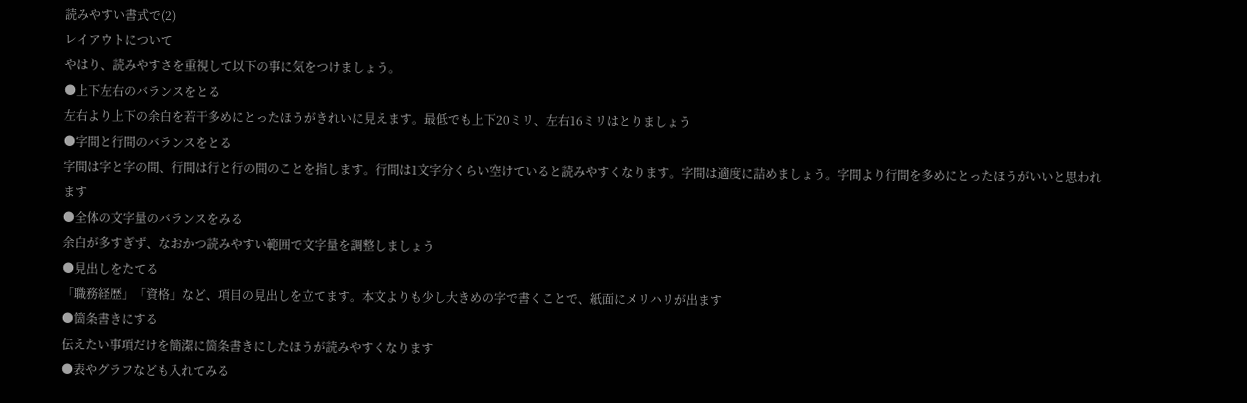読みやすい書式で(2)
レイアウトについて
やはり、読みやすさを重視して以下の事に気をつけましょう。
●上下左右のバランスをとる
左右より上下の余白を若干多めにとったほうがきれいに見えます。最低でも上下20ミリ、左右16ミリはとりましょう
●字間と行間のバランスをとる
字間は字と字の間、行間は行と行の間のことを指します。行間は1文字分くらい空けていると読みやすくなります。字間は適度に詰めましょう。字間より行間を多めにとったほうがいいと思われます
●全体の文字量のバランスをみる
余白が多すぎず、なおかつ読みやすい範囲で文字量を調整しましょう
●見出しをたてる
「職務経歴」「資格」など、項目の見出しを立てます。本文よりも少し大きめの字で書くことで、紙面にメリハリが出ます
●箇条書きにする
伝えたい事項だけを簡潔に箇条書きにしたほうが読みやすくなります
●表やグラフなども入れてみる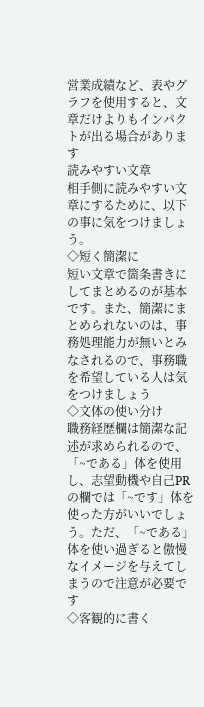営業成績など、表やグラフを使用すると、文章だけよりもインパクトが出る場合があります
読みやすい文章
相手側に読みやすい文章にするために、以下の事に気をつけましょう。
◇短く簡潔に
短い文章で箇条書きにしてまとめるのが基本です。また、簡潔にまとめられないのは、事務処理能力が無いとみなされるので、事務職を希望している人は気をつけましょう
◇文体の使い分け
職務経歴欄は簡潔な記述が求められるので、「~である」体を使用し、志望動機や自己PRの欄では「~です」体を使った方がいいでしょう。ただ、「~である」体を使い過ぎると傲慢なイメージを与えてしまうので注意が必要です
◇客観的に書く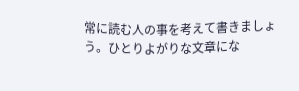常に読む人の事を考えて書きましょう。ひとりよがりな文章にな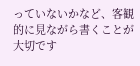っていないかなど、客観的に見ながら書くことが大切です